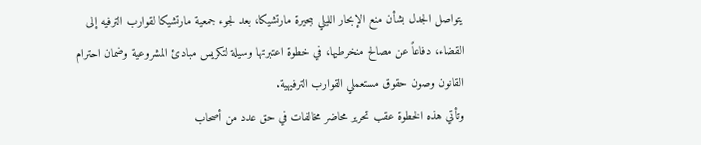يتواصل الجدل بشأن منع الإبحار الليلي ببحيرة مارتشيكا، بعد لجوء جمعية مارتشيكا لقوارب الترفيه إلى القضاء، دفاعاً عن مصالح منخرطيها، في خطوة اعتبرتها وسيلة لتكريس مبادئ المشروعية وضمان احترام القانون وصون حقوق مستعملي القوارب الترفيهية.
وتأتي هذه الخطوة عقب تحرير محاضر مخالفات في حق عدد من أصحاب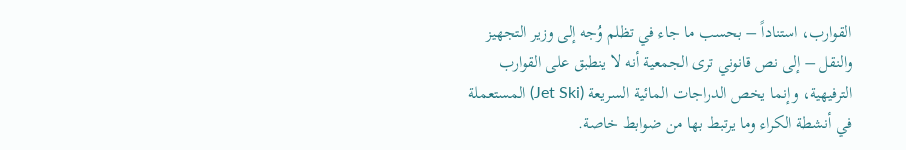القوارب، استناداً – بحسب ما جاء في تظلم وُجه إلى وزير التجهيز والنقل – إلى نص قانوني ترى الجمعية أنه لا ينطبق على القوارب الترفيهية، وإنما يخص الدراجات المائية السريعة (Jet Ski) المستعملة في أنشطة الكراء وما يرتبط بها من ضوابط خاصة.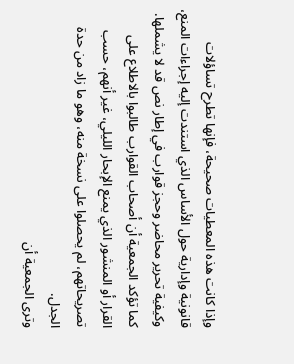وإذا كانت هذه المعطيات صحيحة، فإنها تطرح تساؤلات قانونية وإدارية حول الأساس الذي استندت إليه إجراءات المنع، وكيفية تحرير محاضر وحجز قوارب في إطار نص قد لا يشملها. كما تؤكد الجمعية أن أصحاب القوارب طالبوا بالاطلاع على القرار أو المنشور الذي يمنع الإبحار الليلي، غير أنهم، حسب تصريحاتهم، لم يحصلوا على نسخة منه، وهو ما زاد من حدة الجدل.
وترى الجمعية أن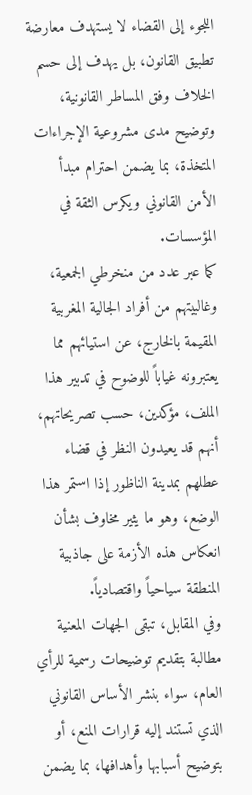اللجوء إلى القضاء لا يستهدف معارضة تطبيق القانون، بل يهدف إلى حسم الخلاف وفق المساطر القانونية، وتوضيح مدى مشروعية الإجراءات المتخذة، بما يضمن احترام مبدأ الأمن القانوني ويكرس الثقة في المؤسسات.
كما عبر عدد من منخرطي الجمعية، وغالبيتهم من أفراد الجالية المغربية المقيمة بالخارج، عن استيائهم مما يعتبرونه غياباً للوضوح في تدبير هذا الملف، مؤكدين، حسب تصريحاتهم، أنهم قد يعيدون النظر في قضاء عطلهم بمدينة الناظور إذا استمر هذا الوضع، وهو ما يثير مخاوف بشأن انعكاس هذه الأزمة على جاذبية المنطقة سياحياً واقتصادياً.
وفي المقابل، تبقى الجهات المعنية مطالبة بتقديم توضيحات رسمية للرأي العام، سواء بنشر الأساس القانوني الذي تستند إليه قرارات المنع، أو بتوضيح أسبابها وأهدافها، بما يضمن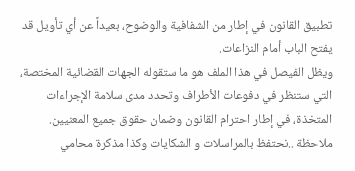تطبيق القانون في إطار من الشفافية والوضوح، بعيداً عن أي تأويل قد يفتح الباب أمام النزاعات.
ويظل الفيصل في هذا الملف هو ما ستقوله الجهات القضائية المختصة، التي ستنظر في دفوعات الأطراف وتحدد مدى سلامة الإجراءات المتخذة، في إطار احترام القانون وضمان حقوق جميع المعنيين.
ملاحظة ..نحتفظ بالمراسلات و الشكايات وكذا مذكرة محامي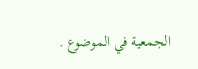الجمعية في الموضوع .